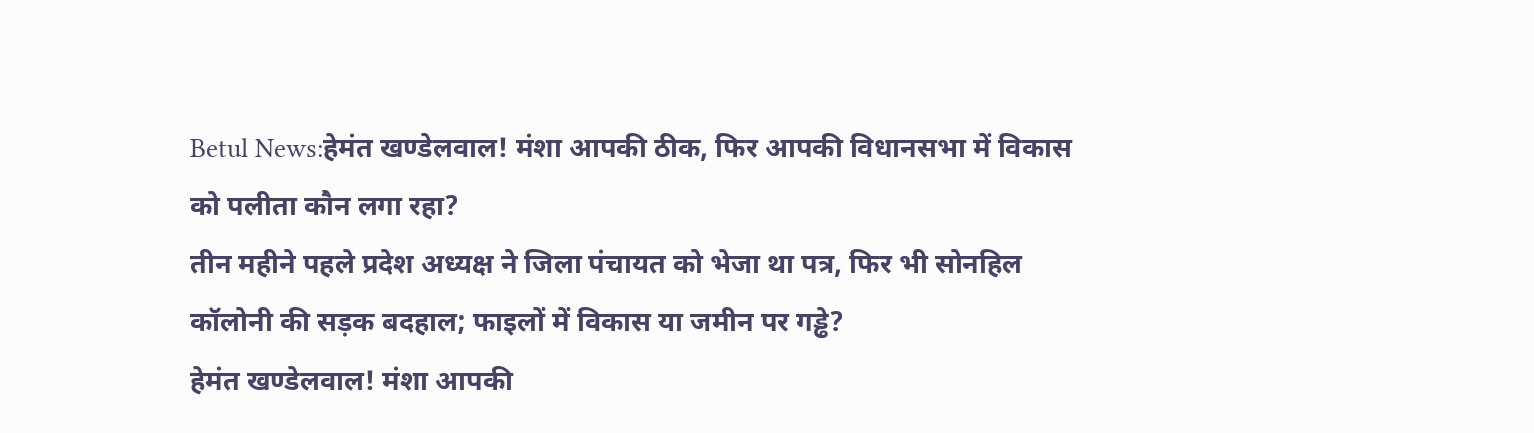Betul News:हेमंत खण्डेलवाल! मंशा आपकी ठीक, फिर आपकी विधानसभा में विकास को पलीता कौन लगा रहा?
तीन महीने पहले प्रदेश अध्यक्ष ने जिला पंचायत को भेजा था पत्र, फिर भी सोनहिल कॉलोनी की सड़क बदहाल; फाइलों में विकास या जमीन पर गड्ढे?
हेमंत खण्डेलवाल! मंशा आपकी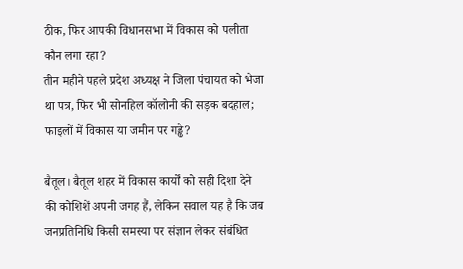ठीक, फिर आपकी विधानसभा में विकास को पलीता कौन लगा रहा?
तीन महीने पहले प्रदेश अध्यक्ष ने जिला पंचायत को भेजा था पत्र, फिर भी सोनहिल कॉलोनी की सड़क बदहाल; फाइलों में विकास या जमीन पर गड्ढे?

बैतूल। बैतूल शहर में विकास कार्यों को सही दिशा देने की कोशिशें अपनी जगह हैं, लेकिन सवाल यह है कि जब जनप्रतिनिधि किसी समस्या पर संज्ञान लेकर संबंधित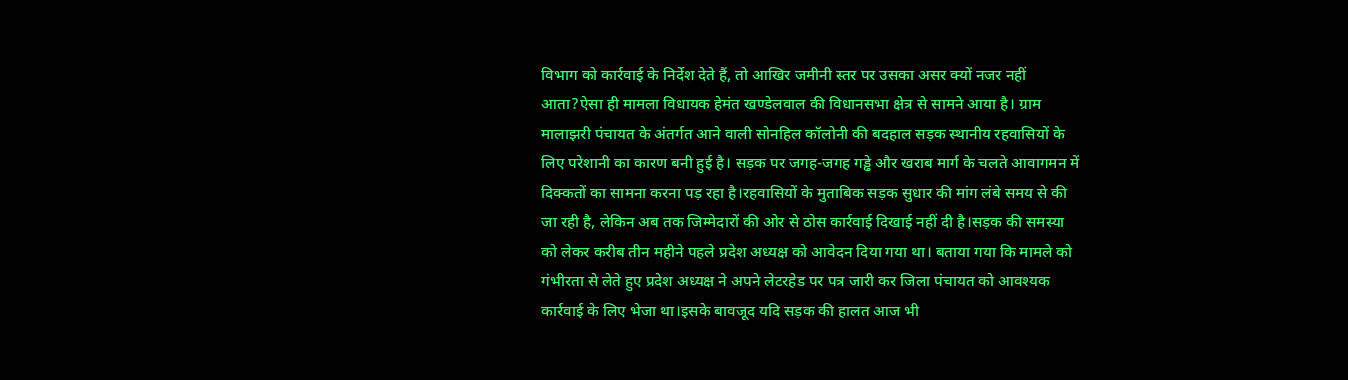विभाग को कार्रवाई के निर्देश देते हैं, तो आखिर जमीनी स्तर पर उसका असर क्यों नजर नहीं आता?ऐसा ही मामला विधायक हेमंत खण्डेलवाल की विधानसभा क्षेत्र से सामने आया है। ग्राम मालाझरी पंचायत के अंतर्गत आने वाली सोनहिल कॉलोनी की बदहाल सड़क स्थानीय रहवासियों के लिए परेशानी का कारण बनी हुई है। सड़क पर जगह-जगह गड्ढे और खराब मार्ग के चलते आवागमन में दिक्कतों का सामना करना पड़ रहा है।रहवासियों के मुताबिक सड़क सुधार की मांग लंबे समय से की जा रही है, लेकिन अब तक जिम्मेदारों की ओर से ठोस कार्रवाई दिखाई नहीं दी है।सड़क की समस्या को लेकर करीब तीन महीने पहले प्रदेश अध्यक्ष को आवेदन दिया गया था। बताया गया कि मामले को गंभीरता से लेते हुए प्रदेश अध्यक्ष ने अपने लेटरहेड पर पत्र जारी कर जिला पंचायत को आवश्यक कार्रवाई के लिए भेजा था।इसके बावजूद यदि सड़क की हालत आज भी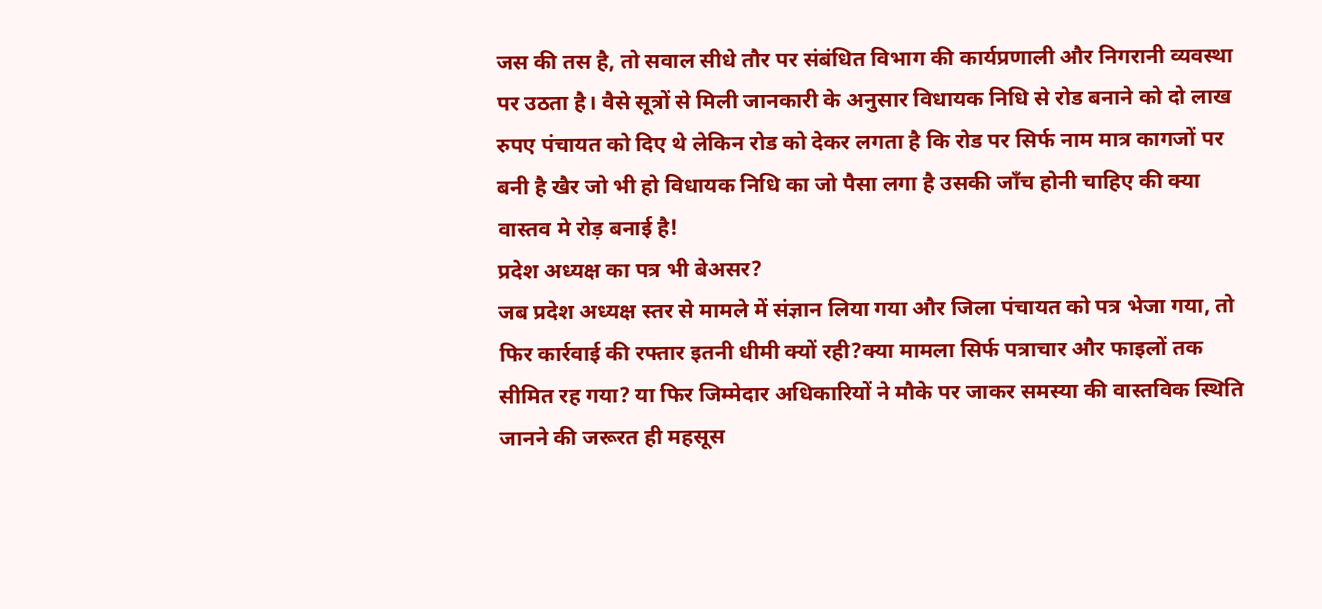जस की तस है, तो सवाल सीधे तौर पर संबंधित विभाग की कार्यप्रणाली और निगरानी व्यवस्था पर उठता है। वैसे सूत्रों से मिली जानकारी के अनुसार विधायक निधि से रोड बनाने को दो लाख रुपए पंचायत को दिए थे लेकिन रोड को देकर लगता है कि रोड पर सिर्फ नाम मात्र कागजों पर बनी है खैर जो भी हो विधायक निधि का जो पैसा लगा है उसकी जाँच होनी चाहिए की क्या वास्तव मे रोड़ बनाई है!
प्रदेश अध्यक्ष का पत्र भी बेअसर?
जब प्रदेश अध्यक्ष स्तर से मामले में संज्ञान लिया गया और जिला पंचायत को पत्र भेजा गया, तो फिर कार्रवाई की रफ्तार इतनी धीमी क्यों रही?क्या मामला सिर्फ पत्राचार और फाइलों तक सीमित रह गया? या फिर जिम्मेदार अधिकारियों ने मौके पर जाकर समस्या की वास्तविक स्थिति जानने की जरूरत ही महसूस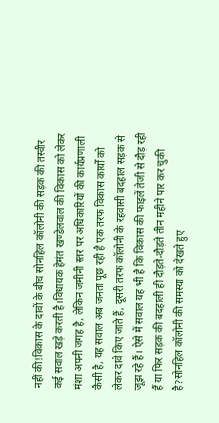नहीं की!विकास के दावों के बीच सोनहिल कॉलोनी की सड़क की तस्वीर कई सवाल खड़े करती है।विधायक हेमंत खण्डेलवाल की विकास को लेकर मंशा अपनी जगह है, लेकिन जमीनी स्तर पर अधिकारियों की कार्यप्रणाली कैसी है, यह सवाल अब जनता पूछ रही है एक तरफ विकास कार्यों को लेकर दावे किए जाते हैं, दूसरी तरफ कॉलोनी के रहवासी बदहाल सड़क से जूझ रहे हैं। ऐसे में सवाल यह भी है कि विकास की फाइलें तेजी से दौड़ रही हैं या फिर सड़क की बदहाली ही दौड़ते-दौड़ते तीन महीने पार कर चुकी है?सोनहिल कॉलोनी की समस्या को देखते हुए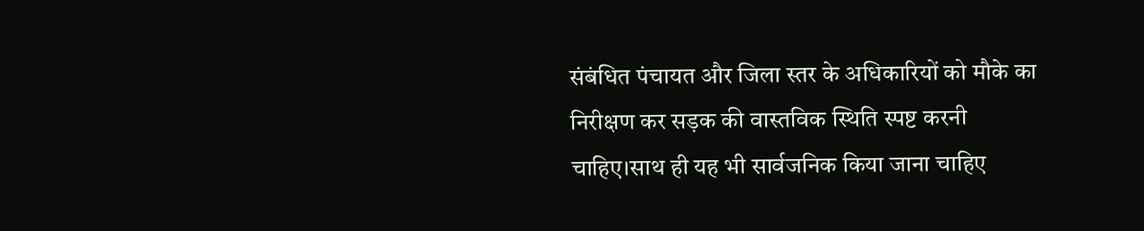संबंधित पंचायत और जिला स्तर के अधिकारियों को मौके का निरीक्षण कर सड़क की वास्तविक स्थिति स्पष्ट करनी चाहिए।साथ ही यह भी सार्वजनिक किया जाना चाहिए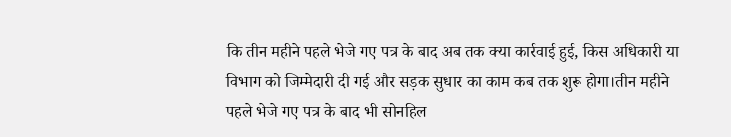कि तीन महीने पहले भेजे गए पत्र के बाद अब तक क्या कार्रवाई हुई, किस अधिकारी या विभाग को जिम्मेदारी दी गई और सड़क सुधार का काम कब तक शुरू होगा।तीन महीने पहले भेजे गए पत्र के बाद भी सोनहिल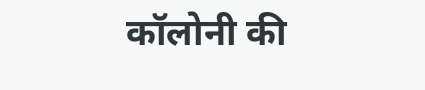कॉलोनी की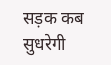सड़क कब सुधरेगी